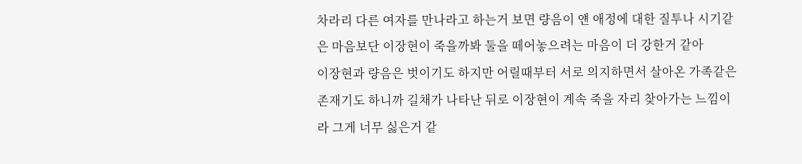차라리 다른 여자를 만나라고 하는거 보면 량음이 얜 애정에 대한 질투나 시기같은 마음보단 이장현이 죽을까봐 둘을 떼어놓으려는 마음이 더 강한거 같아
이장현과 량음은 벗이기도 하지만 어릴때부터 서로 의지하면서 살아온 가족같은 존재기도 하니까 길채가 나타난 뒤로 이장현이 계속 죽을 자리 찾아가는 느낌이라 그게 너무 싫은거 같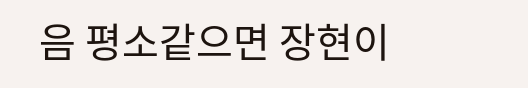음 평소같으면 장현이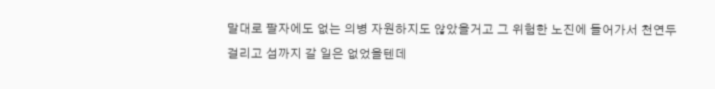말대로 팔자에도 없는 의병 자원하지도 않았을거고 그 위험한 노진에 들어가서 천연두 걸리고 섬까지 갈 일은 없었을텐데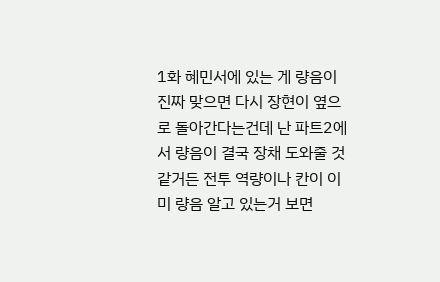1화 혜민서에 있는 게 량음이 진짜 맞으면 다시 장현이 옆으로 돌아간다는건데 난 파트2에서 량음이 결국 장채 도와줄 것 같거든 전투 역량이나 칸이 이미 량음 알고 있는거 보면